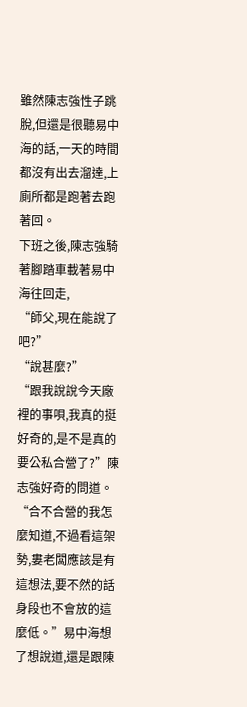雖然陳志強性子跳脫,但還是很聽易中海的話,一天的時間都沒有出去溜達,上廁所都是跑著去跑著回。
下班之後,陳志強騎著腳踏車載著易中海往回走,
“師父,現在能說了吧?”
“說甚麼?”
“跟我說說今天廠裡的事唄,我真的挺好奇的,是不是真的要公私合營了?”陳志強好奇的問道。
“合不合營的我怎麼知道,不過看這架勢,婁老闆應該是有這想法,要不然的話身段也不會放的這麼低。”易中海想了想說道,還是跟陳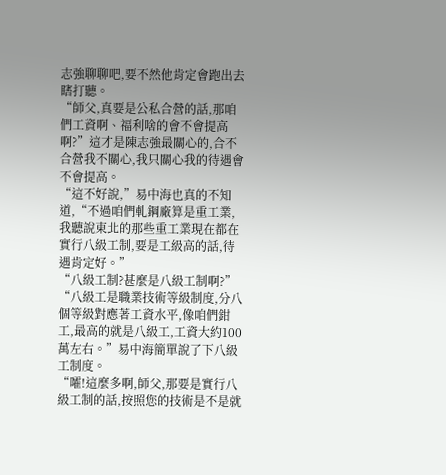志強聊聊吧,要不然他肯定會跑出去瞎打聽。
“師父,真要是公私合營的話,那咱們工資啊、福利啥的會不會提高啊?”這才是陳志強最關心的,合不合營我不關心,我只關心我的待遇會不會提高。
“這不好說,”易中海也真的不知道,“不過咱們軋鋼廠算是重工業,我聽說東北的那些重工業現在都在實行八級工制,要是工級高的話,待遇肯定好。”
“八級工制?甚麼是八級工制啊?”
“八級工是職業技術等級制度,分八個等級對應著工資水平,像咱們鉗工,最高的就是八級工,工資大約100萬左右。”易中海簡單說了下八級工制度。
“嚯!這麼多啊,師父,那要是實行八級工制的話,按照您的技術是不是就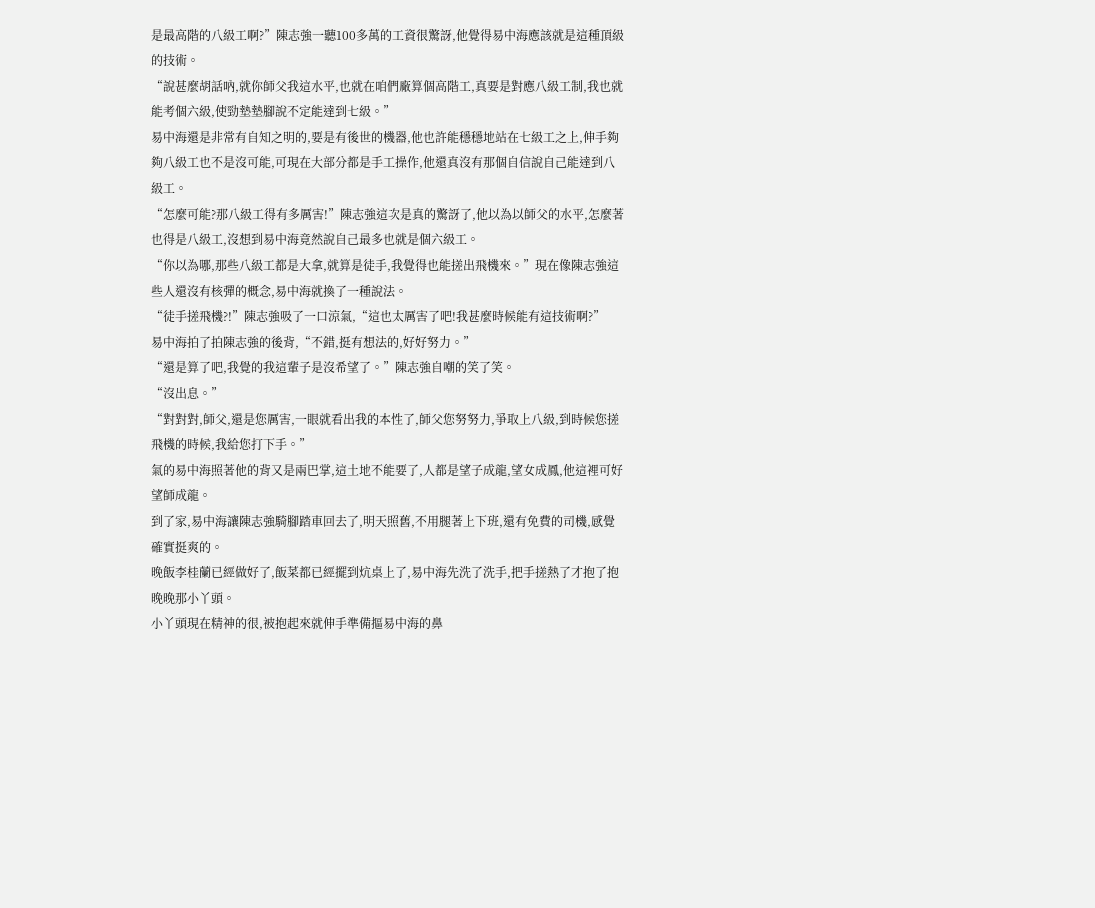是最高階的八級工啊?”陳志強一聽100多萬的工資很驚訝,他覺得易中海應該就是這種頂級的技術。
“說甚麼胡話吶,就你師父我這水平,也就在咱們廠算個高階工,真要是對應八級工制,我也就能考個六級,使勁墊墊腳說不定能達到七級。”
易中海還是非常有自知之明的,要是有後世的機器,他也許能穩穩地站在七級工之上,伸手夠夠八級工也不是沒可能,可現在大部分都是手工操作,他還真沒有那個自信說自己能達到八級工。
“怎麼可能?那八級工得有多厲害!”陳志強這次是真的驚訝了,他以為以師父的水平,怎麼著也得是八級工,沒想到易中海竟然說自己最多也就是個六級工。
“你以為哪,那些八級工都是大拿,就算是徒手,我覺得也能搓出飛機來。”現在像陳志強這些人還沒有核彈的概念,易中海就換了一種說法。
“徒手搓飛機?!”陳志強吸了一口涼氣,“這也太厲害了吧!我甚麼時候能有這技術啊?”
易中海拍了拍陳志強的後背,“不錯,挺有想法的,好好努力。”
“還是算了吧,我覺的我這輩子是沒希望了。”陳志強自嘲的笑了笑。
“沒出息。”
“對對對,師父,還是您厲害,一眼就看出我的本性了,師父您努努力,爭取上八級,到時候您搓飛機的時候,我給您打下手。”
氣的易中海照著他的背又是兩巴掌,這土地不能要了,人都是望子成龍,望女成鳳,他這裡可好望師成龍。
到了家,易中海讓陳志強騎腳踏車回去了,明天照舊,不用腿著上下班,還有免費的司機,感覺確實挺爽的。
晚飯李桂蘭已經做好了,飯菜都已經擺到炕桌上了,易中海先洗了洗手,把手搓熱了才抱了抱晚晚那小丫頭。
小丫頭現在精神的很,被抱起來就伸手準備摳易中海的鼻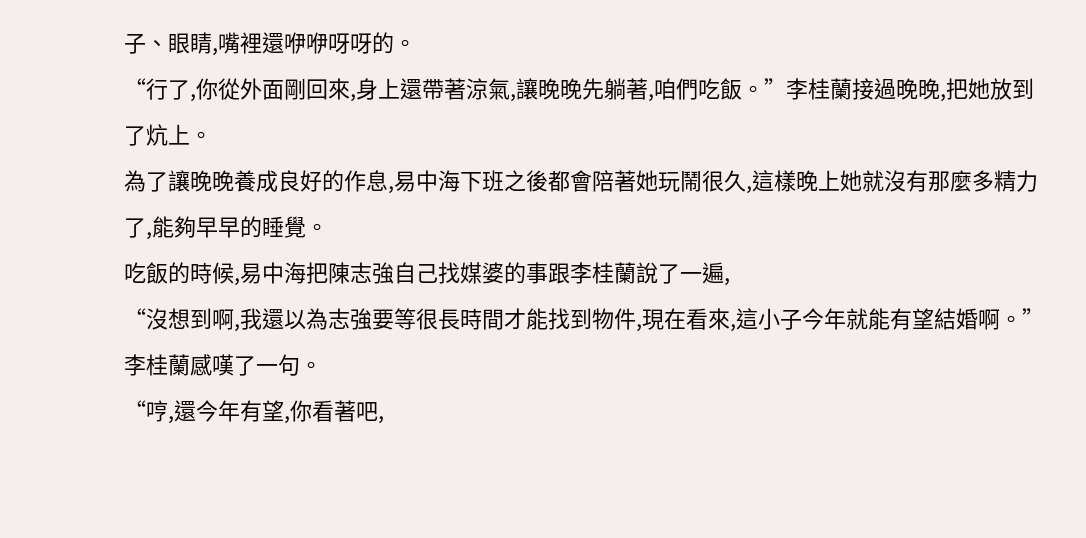子、眼睛,嘴裡還咿咿呀呀的。
“行了,你從外面剛回來,身上還帶著涼氣,讓晚晚先躺著,咱們吃飯。”李桂蘭接過晚晚,把她放到了炕上。
為了讓晚晚養成良好的作息,易中海下班之後都會陪著她玩鬧很久,這樣晚上她就沒有那麼多精力了,能夠早早的睡覺。
吃飯的時候,易中海把陳志強自己找媒婆的事跟李桂蘭說了一遍,
“沒想到啊,我還以為志強要等很長時間才能找到物件,現在看來,這小子今年就能有望結婚啊。”李桂蘭感嘆了一句。
“哼,還今年有望,你看著吧,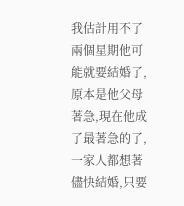我估計用不了兩個星期他可能就要結婚了,原本是他父母著急,現在他成了最著急的了,一家人都想著儘快結婚,只要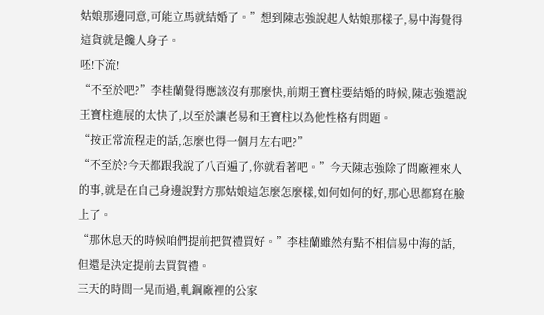姑娘那邊同意,可能立馬就結婚了。”想到陳志強說起人姑娘那樣子,易中海覺得這貨就是饞人身子。
呸!下流!
“不至於吧?”李桂蘭覺得應該沒有那麼快,前期王寶柱要結婚的時候,陳志強還說王寶柱進展的太快了,以至於讓老易和王寶柱以為他性格有問題。
“按正常流程走的話,怎麼也得一個月左右吧?”
“不至於?今天都跟我說了八百遍了,你就看著吧。”今天陳志強除了問廠裡來人的事,就是在自己身邊說對方那姑娘這怎麼怎麼樣,如何如何的好,那心思都寫在臉上了。
“那休息天的時候咱們提前把賀禮買好。”李桂蘭雖然有點不相信易中海的話,但還是決定提前去買賀禮。
三天的時間一晃而過,軋鋼廠裡的公家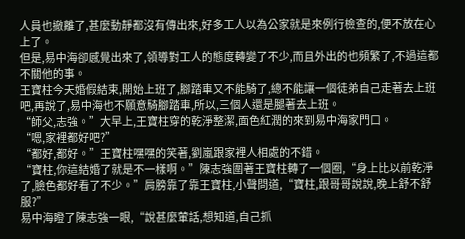人員也撤離了,甚麼動靜都沒有傳出來,好多工人以為公家就是來例行檢查的,便不放在心上了。
但是,易中海卻感覺出來了,領導對工人的態度轉變了不少,而且外出的也頻繁了,不過這都不關他的事。
王寶柱今天婚假結束,開始上班了,腳踏車又不能騎了,總不能讓一個徒弟自己走著去上班吧,再說了,易中海也不願意騎腳踏車,所以,三個人還是腿著去上班。
“師父,志強。”大早上,王寶柱穿的乾淨整潔,面色紅潤的來到易中海家門口。
“嗯,家裡都好吧?”
“都好,都好。”王寶柱嘿嘿的笑著,劉嵐跟家裡人相處的不錯。
“寶柱,你這結婚了就是不一樣啊。”陳志強圍著王寶柱轉了一個圈,“身上比以前乾淨了,臉色都好看了不少。”肩膀靠了靠王寶柱,小聲問道,“寶柱,跟哥哥說說,晚上舒不舒服?”
易中海瞪了陳志強一眼,“說甚麼葷話,想知道,自己抓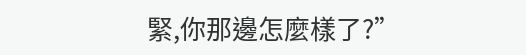緊,你那邊怎麼樣了?”